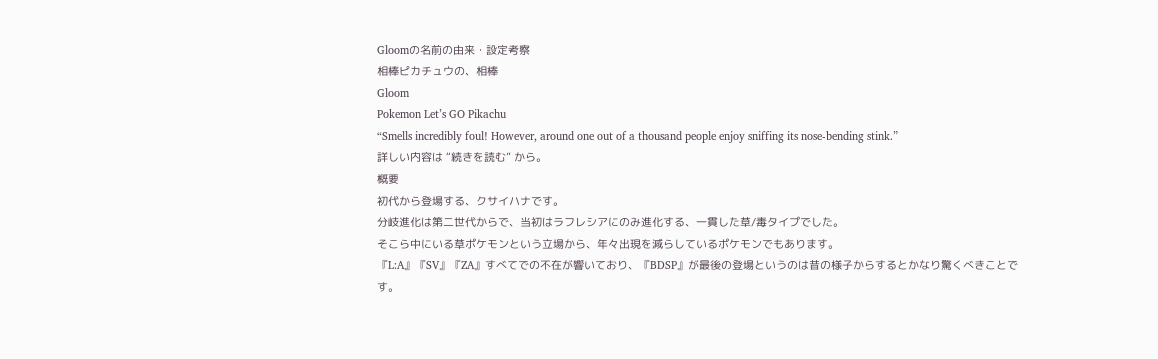Gloomの名前の由来・設定考察
相棒ピカチュウの、相棒
Gloom
Pokemon Let’s GO Pikachu
“Smells incredibly foul! However, around one out of a thousand people enjoy sniffing its nose-bending stink.”
詳しい内容は “続きを読む” から。
概要
初代から登場する、クサイハナです。
分岐進化は第二世代からで、当初はラフレシアにのみ進化する、一貫した草/毒タイプでした。
そこら中にいる草ポケモンという立場から、年々出現を減らしているポケモンでもあります。
『L:A』『SV』『ZA』すべてでの不在が響いており、『BDSP』が最後の登場というのは昔の様子からするとかなり驚くべきことです。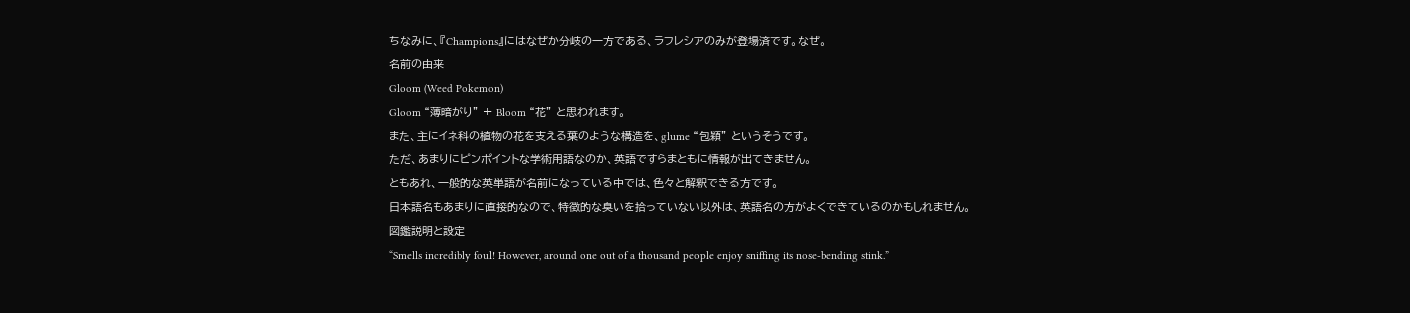ちなみに、『Champions』にはなぜか分岐の一方である、ラフレシアのみが登場済です。なぜ。
名前の由来
Gloom (Weed Pokemon)
Gloom “薄暗がり” + Bloom “花” と思われます。
また、主にイネ科の植物の花を支える葉のような構造を、glume “包穎” というそうです。
ただ、あまりにピンポイントな学術用語なのか、英語ですらまともに情報が出てきません。
ともあれ、一般的な英単語が名前になっている中では、色々と解釈できる方です。
日本語名もあまりに直接的なので、特徴的な臭いを拾っていない以外は、英語名の方がよくできているのかもしれません。
図鑑説明と設定
“Smells incredibly foul! However, around one out of a thousand people enjoy sniffing its nose-bending stink.”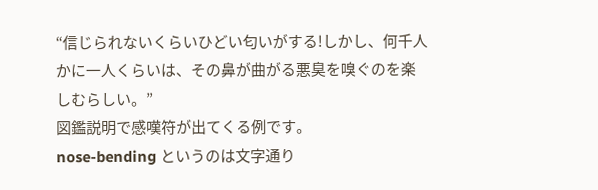“信じられないくらいひどい匂いがする!しかし、何千人かに一人くらいは、その鼻が曲がる悪臭を嗅ぐのを楽しむらしい。”
図鑑説明で感嘆符が出てくる例です。
nose-bending というのは文字通り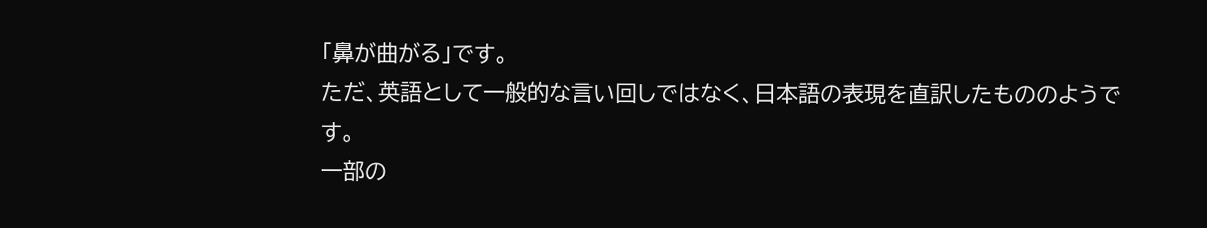「鼻が曲がる」です。
ただ、英語として一般的な言い回しではなく、日本語の表現を直訳したもののようです。
一部の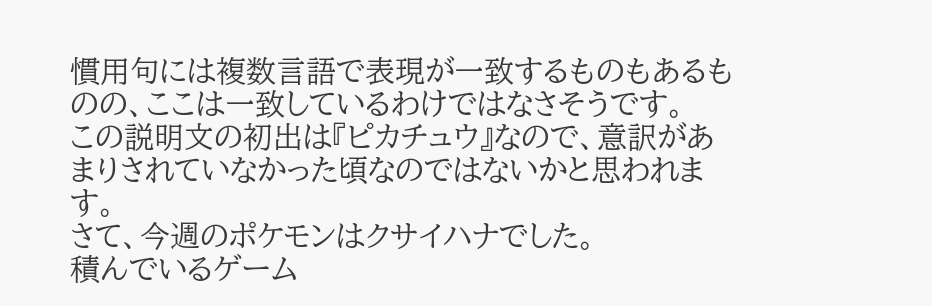慣用句には複数言語で表現が一致するものもあるものの、ここは一致しているわけではなさそうです。
この説明文の初出は『ピカチュウ』なので、意訳があまりされていなかった頃なのではないかと思われます。
さて、今週のポケモンはクサイハナでした。
積んでいるゲーム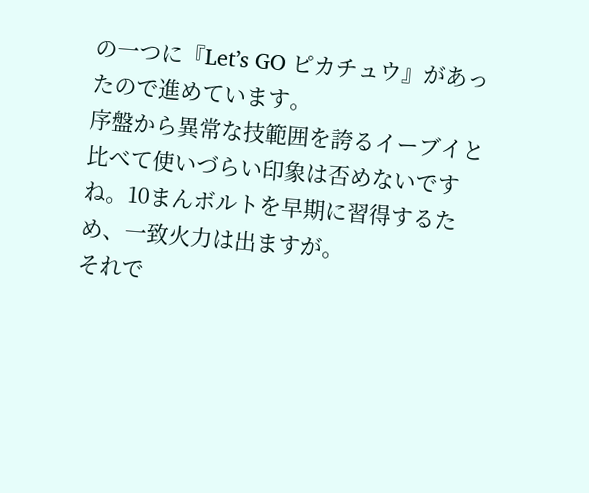の一つに『Let’s GO ピカチュウ』があったので進めています。
序盤から異常な技範囲を誇るイーブイと比べて使いづらい印象は否めないですね。10まんボルトを早期に習得するため、一致火力は出ますが。
それで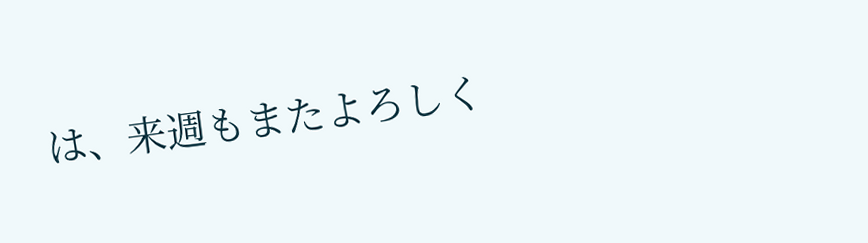は、来週もまたよろしく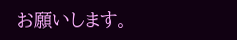お願いします。